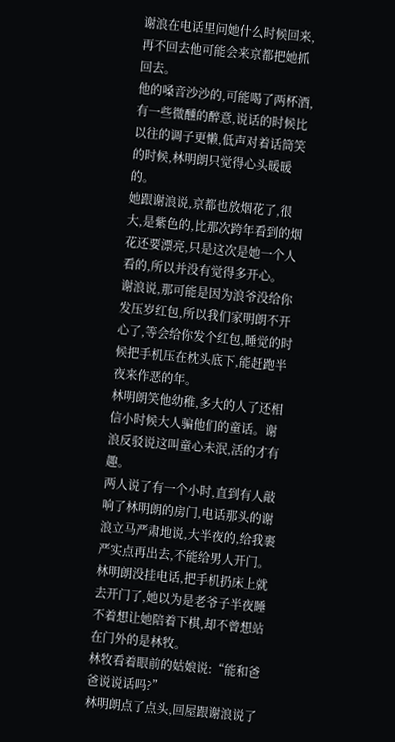谢浪在电话里问她什么时候回来,再不回去他可能会来京都把她抓回去。
他的嗓音沙沙的,可能喝了两杯酒,有一些微醺的醉意,说话的时候比以往的调子更懒,低声对着话筒笑的时候,林明朗只觉得心头暖暖的。
她跟谢浪说,京都也放烟花了,很大,是紫色的,比那次跨年看到的烟花还要漂亮,只是这次是她一个人看的,所以并没有觉得多开心。
谢浪说,那可能是因为浪爷没给你发压岁红包,所以我们家明朗不开心了,等会给你发个红包,睡觉的时候把手机压在枕头底下,能赶跑半夜来作恶的年。
林明朗笑他幼稚,多大的人了还相信小时候大人骗他们的童话。谢浪反驳说这叫童心未泯,活的才有趣。
两人说了有一个小时,直到有人敲响了林明朗的房门,电话那头的谢浪立马严肃地说,大半夜的,给我裹严实点再出去,不能给男人开门。
林明朗没挂电话,把手机扔床上就去开门了,她以为是老爷子半夜睡不着想让她陪着下棋,却不曾想站在门外的是林牧。
林牧看着眼前的姑娘说:“能和爸爸说说话吗?”
林明朗点了点头,回屋跟谢浪说了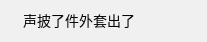声披了件外套出了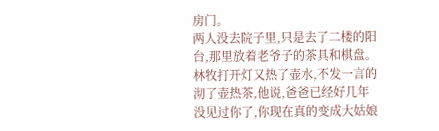房门。
两人没去院子里,只是去了二楼的阳台,那里放着老爷子的茶具和棋盘。林牧打开灯又热了壶水,不发一言的沏了壶热茶,他说,爸爸已经好几年没见过你了,你现在真的变成大姑娘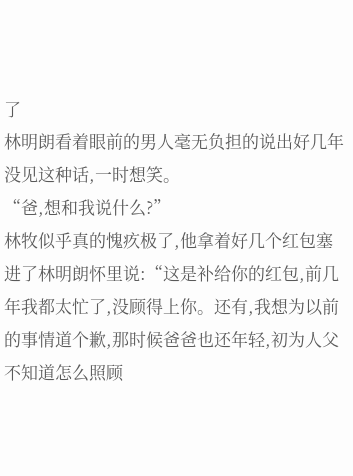了
林明朗看着眼前的男人毫无负担的说出好几年没见这种话,一时想笑。
“爸,想和我说什么?”
林牧似乎真的愧疚极了,他拿着好几个红包塞进了林明朗怀里说:“这是补给你的红包,前几年我都太忙了,没顾得上你。还有,我想为以前的事情道个歉,那时候爸爸也还年轻,初为人父不知道怎么照顾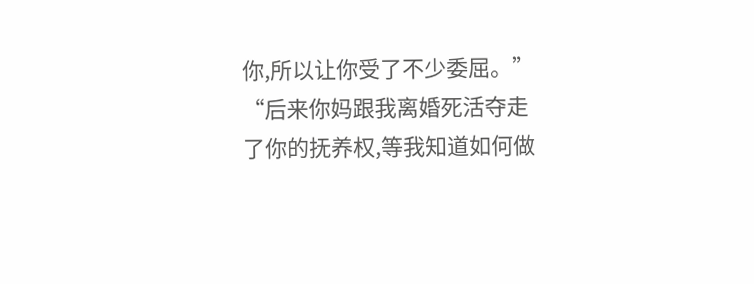你,所以让你受了不少委屈。”
“后来你妈跟我离婚死活夺走了你的抚养权,等我知道如何做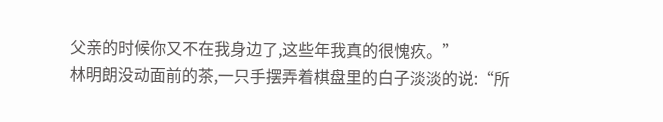父亲的时候你又不在我身边了,这些年我真的很愧疚。”
林明朗没动面前的茶,一只手摆弄着棋盘里的白子淡淡的说:“所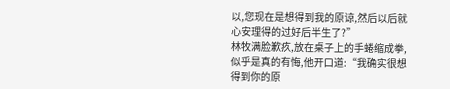以,您现在是想得到我的原谅,然后以后就心安理得的过好后半生了?”
林牧满脸歉疚,放在桌子上的手蜷缩成拳,似乎是真的有悔,他开口道:“我确实很想得到你的原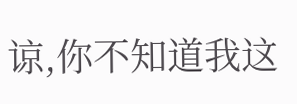谅,你不知道我这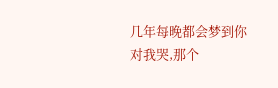几年每晚都会梦到你对我哭,那个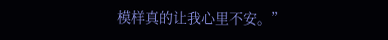模样真的让我心里不安。”